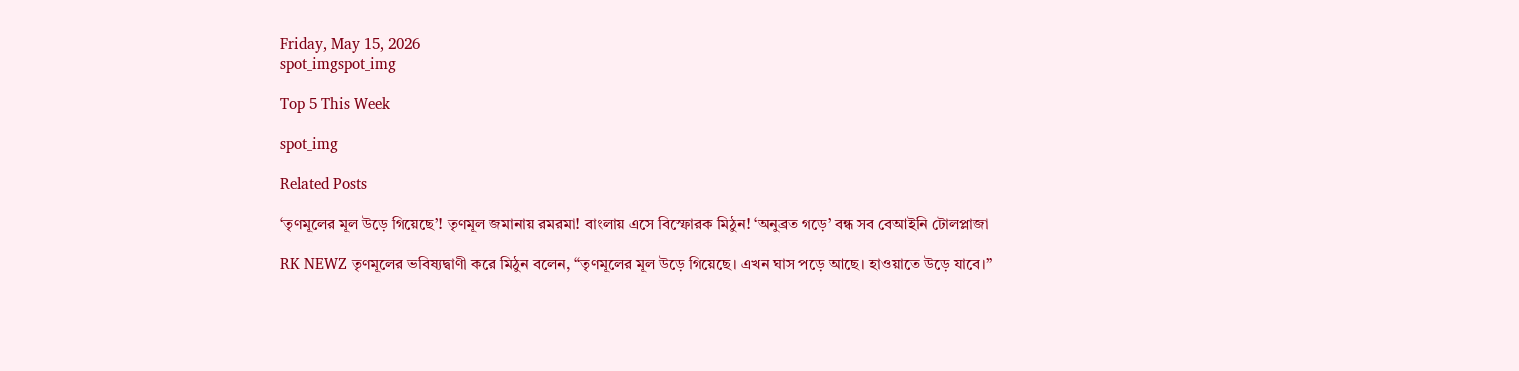Friday, May 15, 2026
spot_imgspot_img

Top 5 This Week

spot_img

Related Posts

‘তৃণমূলের মূল উড়ে গিয়েছে’! তৃণমূল জমানায় রমরমা! বাংলায় এসে বিস্ফোরক মিঠুন! ‘অনুব্রত গড়ে’ বন্ধ সব বেআইনি টোলপ্লাজা

RK NEWZ তৃণমূলের ভবিষ্যদ্বাণী করে মিঠুন বলেন, “তৃণমূলের মূল উড়ে গিয়েছে। এখন ঘাস পড়ে আছে। হাওয়াতে উড়ে যাবে।”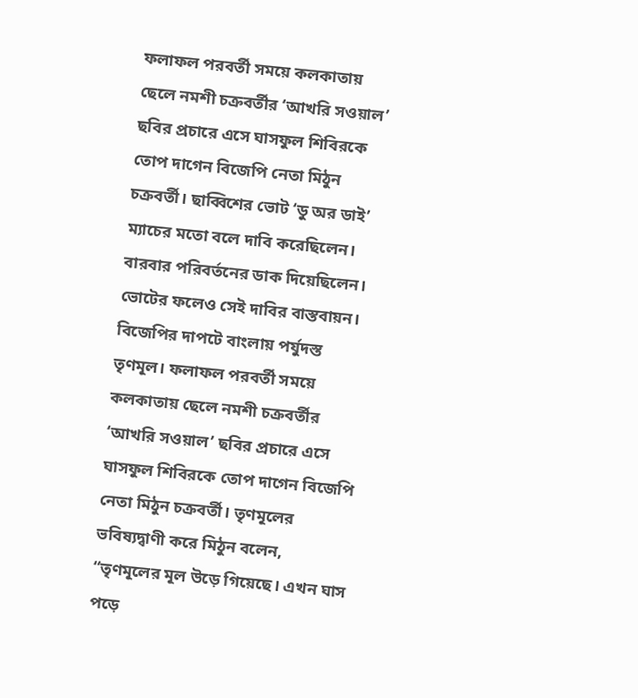ফলাফল পরবর্তী সময়ে কলকাতায় ছেলে নমশী চক্রবর্তীর ‘আখরি সওয়াল’ ছবির প্রচারে এসে ঘাসফুল শিবিরকে তোপ দাগেন বিজেপি নেতা মিঠুন চক্রবর্তী। ছাব্বিশের ভোট ‘ডু অর ডাই’ ম্যাচের মতো বলে দাবি করেছিলেন। বারবার পরিবর্তনের ডাক দিয়েছিলেন। ভোটের ফলেও সেই দাবির বাস্তবায়ন। বিজেপির দাপটে বাংলায় পর্যুদস্ত তৃণমূল। ফলাফল পরবর্তী সময়ে কলকাতায় ছেলে নমশী চক্রবর্তীর ‘আখরি সওয়াল’ ছবির প্রচারে এসে ঘাসফুল শিবিরকে তোপ দাগেন বিজেপি নেতা মিঠুন চক্রবর্তী। তৃণমূলের ভবিষ্যদ্বাণী করে মিঠুন বলেন, “তৃণমূলের মূল উড়ে গিয়েছে। এখন ঘাস পড়ে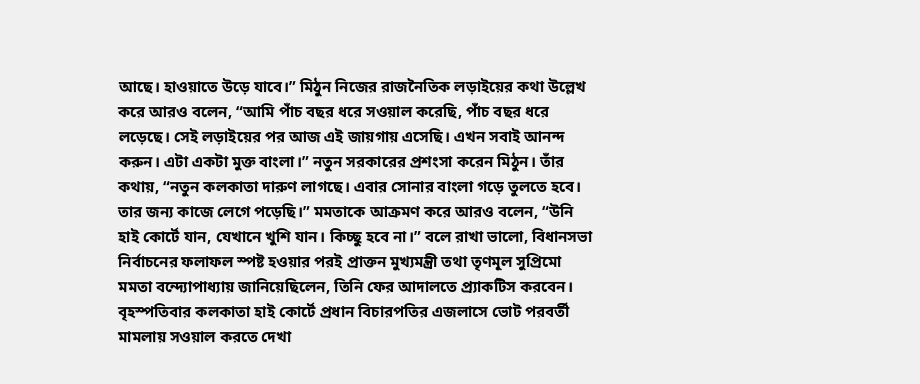আছে। হাওয়াতে উড়ে যাবে।” মিঠুন নিজের রাজনৈতিক লড়াইয়ের কথা উল্লেখ করে আরও বলেন, “আমি পাঁচ বছর ধরে সওয়াল করেছি, পাঁচ বছর ধরে লড়েছে। সেই লড়াইয়ের পর আজ এই জায়গায় এসেছি। এখন সবাই আনন্দ করুন। এটা একটা মুক্ত বাংলা।” নতুন সরকারের প্রশংসা করেন মিঠুন। তাঁর কথায়, “নতুন কলকাতা দারুণ লাগছে। এবার সোনার বাংলা গড়ে তুলতে হবে। তার জন্য কাজে লেগে পড়েছি।” মমতাকে আক্রমণ করে আরও বলেন, “উনি হাই কোর্টে যান, যেখানে খুশি যান। কিচ্ছু হবে না।” বলে রাখা ভালো, বিধানসভা নির্বাচনের ফলাফল স্পষ্ট হওয়ার পরই প্রাক্তন মুখ্যমন্ত্রী তথা তৃণমূল সুপ্রিমো মমতা বন্দ্যোপাধ্যায় জানিয়েছিলেন, তিনি ফের আদালতে প্র্যাকটিস করবেন। বৃহস্পতিবার কলকাতা হাই কোর্টে প্রধান বিচারপতির এজলাসে ভোট পরবর্তী মামলায় সওয়াল করতে দেখা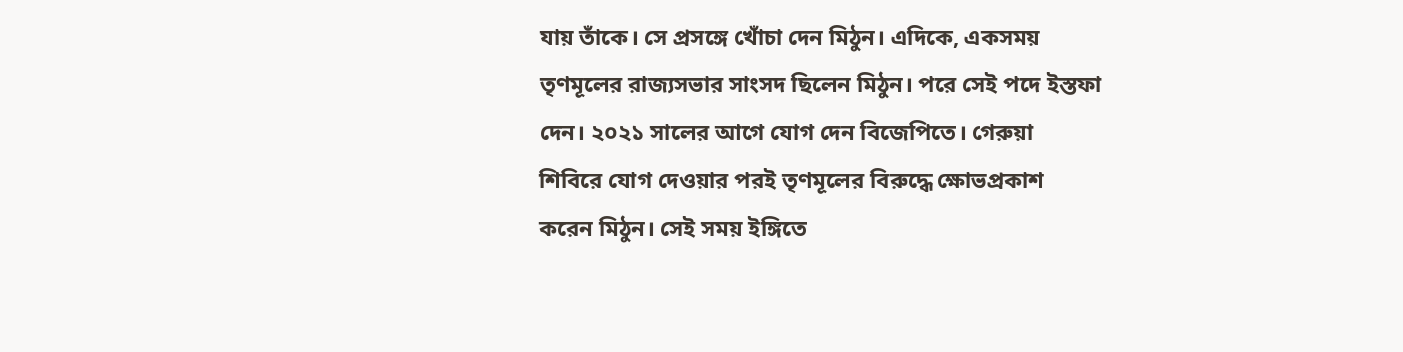যায় তাঁকে। সে প্রসঙ্গে খোঁচা দেন মিঠুন। এদিকে, একসময় তৃণমূলের রাজ্যসভার সাংসদ ছিলেন মিঠুন। পরে সেই পদে ইস্তফা দেন। ২০২১ সালের আগে যোগ দেন বিজেপিতে। গেরুয়া শিবিরে যোগ দেওয়ার পরই তৃণমূলের বিরুদ্ধে ক্ষোভপ্রকাশ করেন মিঠুন। সেই সময় ইঙ্গিতে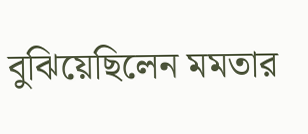বুঝিয়েছিলেন মমতার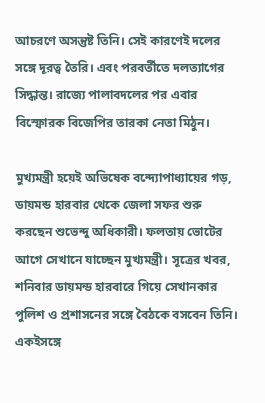আচরণে অসন্তুষ্ট তিনি। সেই কারণেই দলের সঙ্গে দূরত্ব তৈরি। এবং পরবর্তীতে দলত্যাগের সিদ্ধান্ত। রাজ্যে পালাবদলের পর এবার বিস্ফোরক বিজেপির তারকা নেতা মিঠুন।

মুখ্যমন্ত্রী হয়েই অভিষেক বন্দ্যোপাধ্যায়ের গড়, ডায়মন্ড হারবার থেকে জেলা সফর শুরু করছেন শুভেন্দু অধিকারী। ফলতায় ভোটের আগে সেখানে যাচ্ছেন মুখ্যমন্ত্রী। সূত্রের খবর, শনিবার ডায়মন্ড হারবারে গিয়ে সেখানকার পুলিশ ও প্রশাসনের সঙ্গে বৈঠকে বসবেন তিনি। একইসঙ্গে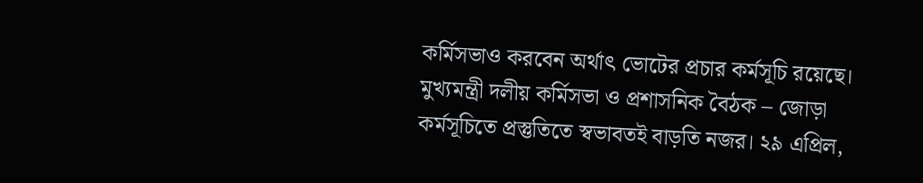কর্মিসভাও করবেন অর্থাৎ ভোটের প্রচার কর্মসূচি রয়েছে। মুখ্যমন্ত্রী দলীয় কর্মিসভা ও প্রশাসনিক বৈঠক – জোড়া কর্মসূচিতে প্রস্তুতিতে স্বভাবতই বাড়তি নজর। ২৯ এপ্রিল,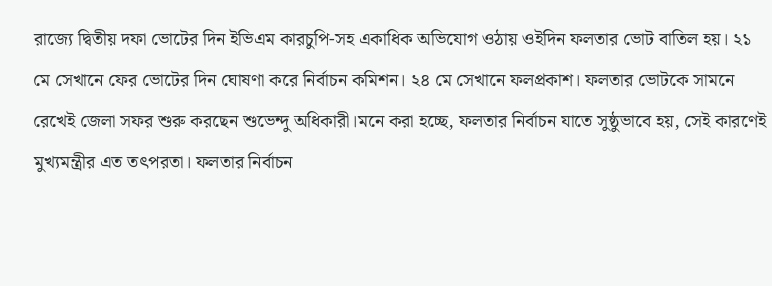রাজ্যে দ্বিতীয় দফা ভোটের দিন ইভিএম কারচুপি-সহ একাধিক অভিযোগ ওঠায় ওইদিন ফলতার ভোট বাতিল হয়। ২১ মে সেখানে ফের ভোটের দিন ঘোষণা করে নির্বাচন কমিশন। ২৪ মে সেখানে ফলপ্রকাশ। ফলতার ভোটকে সামনে রেখেই জেলা সফর শুরু করছেন শুভেন্দু অধিকারী।মনে করা হচ্ছে, ফলতার নির্বাচন যাতে সুষ্ঠুভাবে হয়, সেই কারণেই মুখ্যমন্ত্রীর এত তৎপরতা। ফলতার নির্বাচন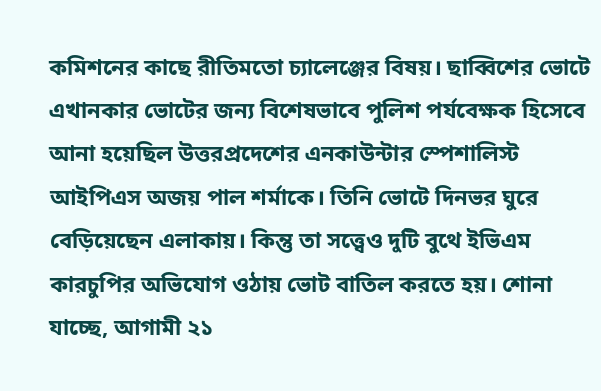কমিশনের কাছে রীতিমতো চ্যালেঞ্জের বিষয়। ছাব্বিশের ভোটে এখানকার ভোটের জন্য বিশেষভাবে পুলিশ পর্যবেক্ষক হিসেবে আনা হয়েছিল উত্তরপ্রদেশের এনকাউন্টার স্পেশালিস্ট আইপিএস অজয় পাল শর্মাকে। তিনি ভোটে দিনভর ঘুরে বেড়িয়েছেন এলাকায়। কিন্তু তা সত্ত্বেও দুটি বুথে ইভিএম কারচুপির অভিযোগ ওঠায় ভোট বাতিল করতে হয়। শোনা যাচ্ছে, আগামী ২১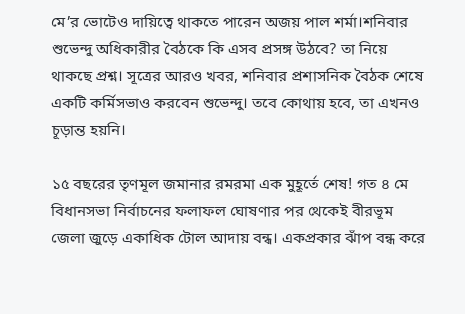মে’র ভোটেও দায়িত্বে থাকতে পারেন অজয় পাল শর্মা।শনিবার শুভেন্দু অধিকারীর বৈঠকে কি এসব প্রসঙ্গ উঠবে? তা নিয়ে থাকছে প্রশ্ন। সূত্রের আরও খবর, শনিবার প্রশাসনিক বৈঠক শেষে একটি কর্মিসভাও করবেন শুভেন্দু। তবে কোথায় হবে, তা এখনও চূড়ান্ত হয়নি।

১৫ বছরের তৃণমূল জমানার রমরমা এক মুহূর্তে শেষ! গত ৪ মে বিধানসভা নির্বাচনের ফলাফল ঘোষণার পর থেকেই বীরভূম জেলা জুড়ে একাধিক টোল আদায় বন্ধ। একপ্রকার ঝাঁপ বন্ধ করে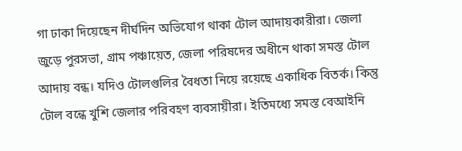গা ঢাকা দিয়েছেন দীর্ঘদিন অভিযোগ থাকা টোল আদায়কারীরা। জেলা জুড়ে পুরসভা, গ্রাম পঞ্চায়েত, জেলা পরিষদের অধীনে থাকা সমস্ত টোল আদায় বন্ধ। যদিও টোলগুলির বৈধতা নিয়ে রয়েছে একাধিক বিতর্ক। কিন্তু টোল বন্ধে খুশি জেলার পরিবহণ ব্যবসায়ীরা। ইতিমধ্যে সমস্ত বেআইনি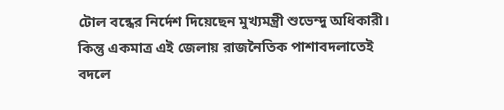টোল বন্ধের নির্দেশ দিয়েছেন মুখ্যমন্ত্রী শুভেন্দু অধিকারী। কিন্তু একমাত্র এই জেলায় রাজনৈতিক পাশাবদলাতেই বদলে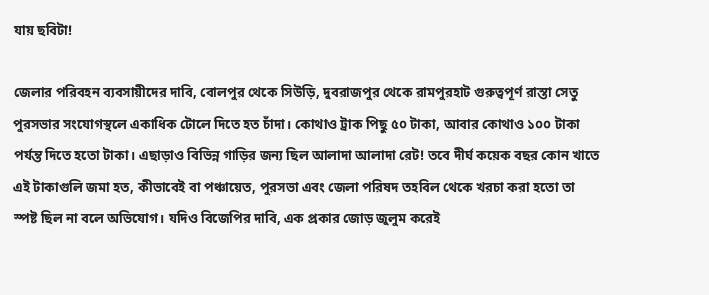যায় ছবিটা!

জেলার পরিবহন ব্যবসায়ীদের দাবি, বোলপুর থেকে সিউড়ি, দুবরাজপুর থেকে রামপুরহাট গুরুত্বপূর্ণ রাস্তা সেতু পুরসভার সংযোগস্থলে একাধিক টোলে দিতে হত চাঁদা। কোথাও ট্রাক পিছু ৫০ টাকা, আবার কোথাও ১০০ টাকা পর্যন্ত দিতে হতো টাকা। এছাড়াও বিভিন্ন গাড়ির জন্য ছিল আলাদা আলাদা রেট! তবে দীর্ঘ কয়েক বছর কোন খাতে এই টাকাগুলি জমা হত, কীভাবেই বা পঞ্চায়েত, পুরসভা এবং জেলা পরিষদ তহবিল থেকে খরচা করা হতো তা স্পষ্ট ছিল না বলে অভিযোগ। যদিও বিজেপির দাবি, এক প্রকার জোড় জুলুম করেই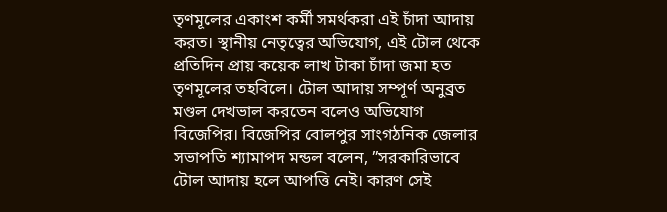তৃণমূলের একাংশ কর্মী সমর্থকরা এই চাঁদা আদায় করত। স্থানীয় নেতৃত্বের অভিযোগ, এই টোল থেকে প্রতিদিন প্রায় কয়েক লাখ টাকা চাঁদা জমা হত তৃণমূলের তহবিলে। টোল আদায় সম্পূর্ণ অনুব্রত মণ্ডল দেখভাল করতেন বলেও অভিযোগ বিজেপির। বিজেপির বোলপুর সাংগঠনিক জেলার সভাপতি শ্যামাপদ মন্ডল বলেন, ”সরকারিভাবে টোল আদায় হলে আপত্তি নেই। কারণ সেই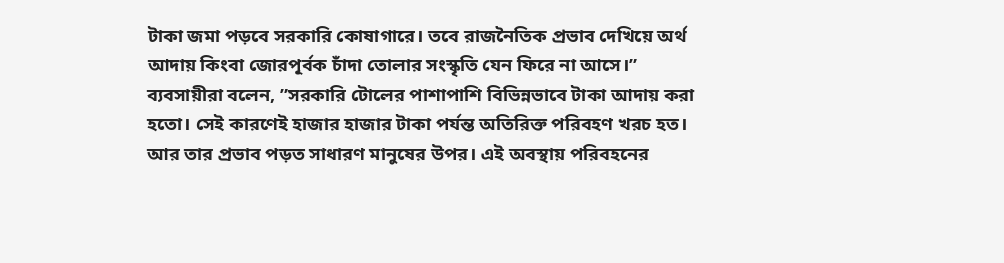টাকা জমা পড়বে সরকারি কোষাগারে। তবে রাজনৈতিক প্রভাব দেখিয়ে অর্থ আদায় কিংবা জোরপূর্বক চাঁদা তোলার সংস্কৃতি যেন ফিরে না আসে।” ব্যবসায়ীরা বলেন, ”সরকারি টোলের পাশাপাশি বিভিন্নভাবে টাকা আদায় করা হতো। সেই কারণেই হাজার হাজার টাকা পর্যন্ত অতিরিক্ত পরিবহণ খরচ হত। আর তার প্রভাব পড়ত সাধারণ মানুষের উপর। এই অবস্থায় পরিবহনের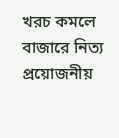খরচ কমলে বাজারে নিত্য প্রয়োজনীয়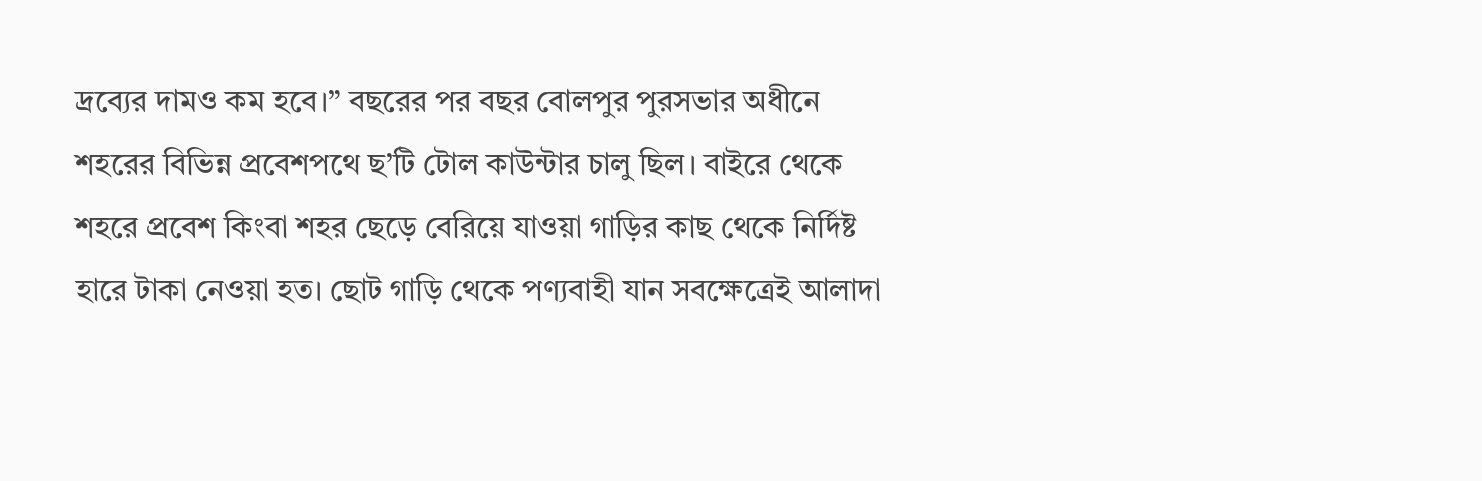দ্রব্যের দামও কম হবে।” বছরের পর বছর বোলপুর পুরসভার অধীনে শহরের বিভিন্ন প্রবেশপথে ছ’টি টোল কাউন্টার চালু ছিল। বাইরে থেকে শহরে প্রবেশ কিংবা শহর ছেড়ে বেরিয়ে যাওয়া গাড়ির কাছ থেকে নির্দিষ্ট হারে টাকা নেওয়া হত। ছোট গাড়ি থেকে পণ্যবাহী যান সবক্ষেত্রেই আলাদা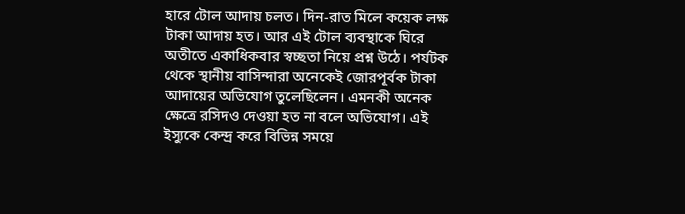হারে টোল আদায় চলত। দিন-রাত মিলে কয়েক লক্ষ টাকা আদায় হত। আর এই টোল ব্যবস্থাকে ঘিরে অতীতে একাধিকবার স্বচ্ছতা নিয়ে প্রশ্ন উঠে। পর্যটক থেকে স্থানীয় বাসিন্দারা অনেকেই জোরপূর্বক টাকা আদায়ের অভিযোগ তুলেছিলেন। এমনকী অনেক ক্ষেত্রে রসিদও দেওয়া হত না বলে অভিযোগ। এই ইস্যুকে কেন্দ্র করে বিভিন্ন সময়ে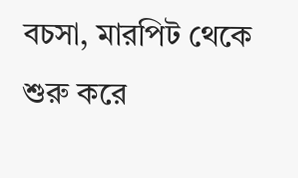বচসা, মারপিট থেকে শুরু করে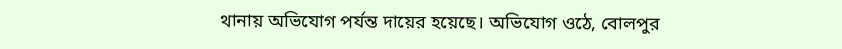থানায় অভিযোগ পর্যন্ত দায়ের হয়েছে। অভিযোগ ওঠে, বোলপুর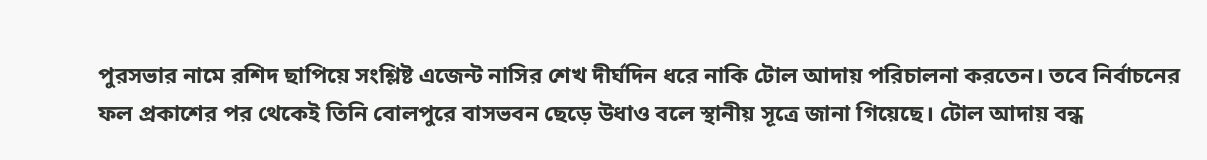পুরসভার নামে রশিদ ছাপিয়ে সংশ্লিষ্ট এজেন্ট নাসির শেখ দীর্ঘদিন ধরে নাকি টোল আদায় পরিচালনা করতেন। তবে নির্বাচনের ফল প্রকাশের পর থেকেই তিনি বোলপুরে বাসভবন ছেড়ে উধাও বলে স্থানীয় সূত্রে জানা গিয়েছে। টোল আদায় বন্ধ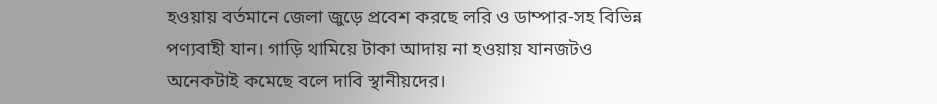হওয়ায় বর্তমানে জেলা জুড়ে প্রবেশ করছে লরি ও ডাম্পার-সহ বিভিন্ন পণ্যবাহী যান। গাড়ি থামিয়ে টাকা আদায় না হওয়ায় যানজটও অনেকটাই কমেছে বলে দাবি স্থানীয়দের।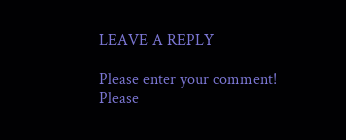LEAVE A REPLY

Please enter your comment!
Please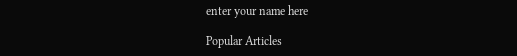enter your name here

Popular Articles